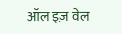ऑल इज़ वेल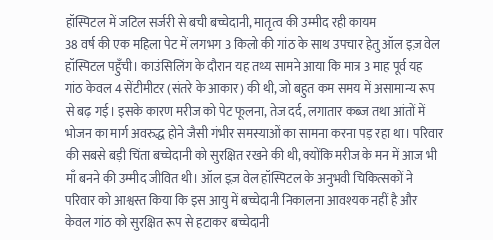हॉस्पिटल में जटिल सर्जरी से बची बच्चेदानी, मातृत्व की उम्मीद रही कायम
38 वर्ष की एक महिला पेट में लगभग 3 किलो की गांठ के साथ उपचार हेतु ऑल इज़ वेल हॉस्पिटल पहुँची। काउंसिलिंग के दौरान यह तथ्य सामने आया कि मात्र 3 माह पूर्व यह गांठ केवल 4 सेंटीमीटर (संतरे के आकार) की थी, जो बहुत कम समय में असामान्य रूप से बढ़ गई। इसके कारण मरीज को पेट फूलना, तेज दर्द, लगातार कब्ज तथा आंतों में भोजन का मार्ग अवरुद्ध होने जैसी गंभीर समस्याओं का सामना करना पड़ रहा था। परिवार की सबसे बड़ी चिंता बच्चेदानी को सुरक्षित रखने की थी, क्योंकि मरीज के मन में आज भी माँ बनने की उम्मीद जीवित थी। ऑल इज़ वेल हॉस्पिटल के अनुभवी चिकित्सकों ने परिवार को आश्वस्त किया कि इस आयु में बच्चेदानी निकालना आवश्यक नहीं है और केवल गांठ को सुरक्षित रूप से हटाकर बच्चेदानी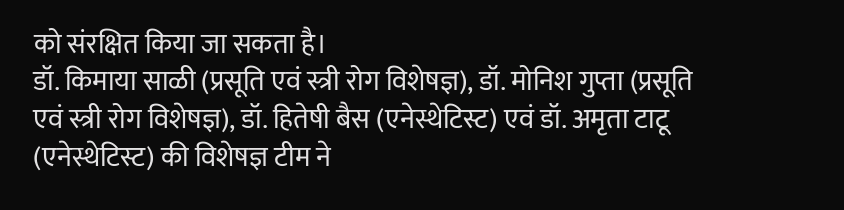को संरक्षित किया जा सकता है।
डॉ. किमाया साळी (प्रसूति एवं स्त्री रोग विशेषज्ञ), डॉ. मोनिश गुप्ता (प्रसूति एवं स्त्री रोग विशेषज्ञ), डॉ. हितेषी बैस (एनेस्थेटिस्ट) एवं डॉ. अमृता टाटू (एनेस्थेटिस्ट) की विशेषज्ञ टीम ने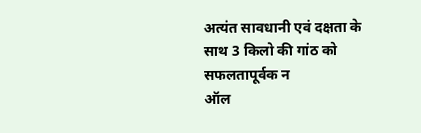अत्यंत सावधानी एवं दक्षता के साथ 3 किलो की गांठ को सफलतापूर्वक न
ऑल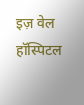इज़ वेल हॉस्पिटल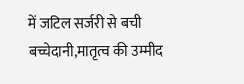में जटिल सर्जरी से बची बच्चेदानी,मातृत्व की उम्मीद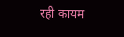रही कायम